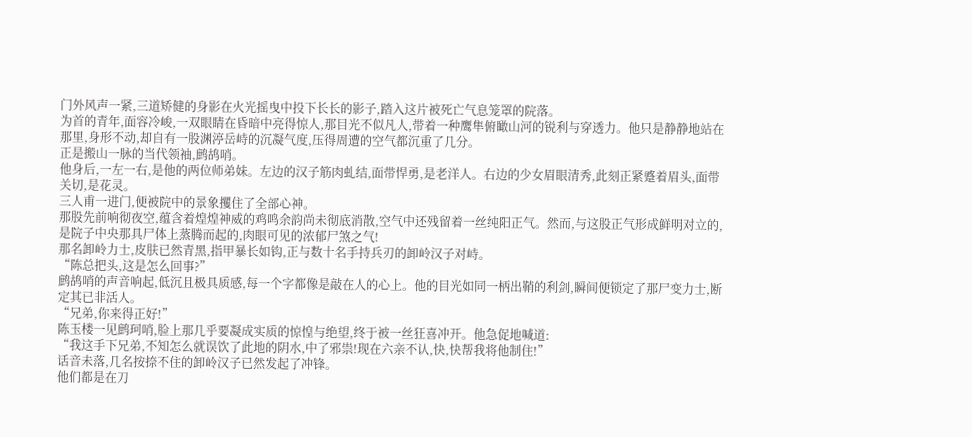门外风声一紧,三道矫健的身影在火光摇曳中投下长长的影子,踏入这片被死亡气息笼罩的院落。
为首的青年,面容冷峻,一双眼睛在昏暗中亮得惊人,那目光不似凡人,带着一种鹰隼俯瞰山河的锐利与穿透力。他只是静静地站在那里,身形不动,却自有一股渊渟岳峙的沉凝气度,压得周遭的空气都沉重了几分。
正是搬山一脉的当代领袖,鹧鸪哨。
他身后,一左一右,是他的两位师弟妹。左边的汉子筋肉虬结,面带悍勇,是老洋人。右边的少女眉眼清秀,此刻正紧蹙着眉头,面带关切,是花灵。
三人甫一进门,便被院中的景象攫住了全部心神。
那股先前响彻夜空,蕴含着煌煌神威的鸡鸣余韵尚未彻底消散,空气中还残留着一丝纯阳正气。然而,与这股正气形成鲜明对立的,是院子中央那具尸体上蒸腾而起的,肉眼可见的浓郁尸煞之气!
那名卸岭力士,皮肤已然青黑,指甲暴长如钩,正与数十名手持兵刃的卸岭汉子对峙。
“陈总把头,这是怎么回事?”
鹧鸪哨的声音响起,低沉且极具质感,每一个字都像是敲在人的心上。他的目光如同一柄出鞘的利剑,瞬间便锁定了那尸变力士,断定其已非活人。
“兄弟,你来得正好!”
陈玉楼一见鹧珂哨,脸上那几乎要凝成实质的惊惶与绝望,终于被一丝狂喜冲开。他急促地喊道:
“我这手下兄弟,不知怎么就误饮了此地的阴水,中了邪祟!现在六亲不认,快,快帮我将他制住!”
话音未落,几名按捺不住的卸岭汉子已然发起了冲锋。
他们都是在刀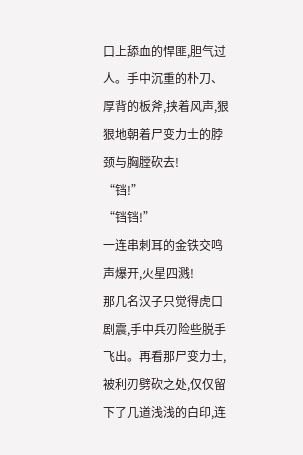口上舔血的悍匪,胆气过人。手中沉重的朴刀、厚背的板斧,挟着风声,狠狠地朝着尸变力士的脖颈与胸膛砍去!
“铛!”
“铛铛!”
一连串刺耳的金铁交鸣声爆开,火星四溅!
那几名汉子只觉得虎口剧震,手中兵刃险些脱手飞出。再看那尸变力士,被利刃劈砍之处,仅仅留下了几道浅浅的白印,连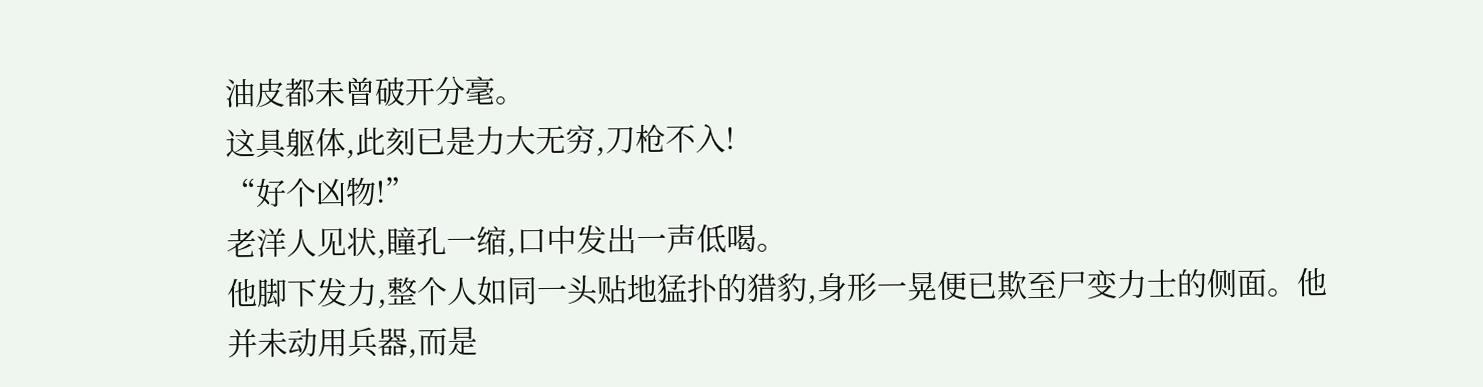油皮都未曾破开分毫。
这具躯体,此刻已是力大无穷,刀枪不入!
“好个凶物!”
老洋人见状,瞳孔一缩,口中发出一声低喝。
他脚下发力,整个人如同一头贴地猛扑的猎豹,身形一晃便已欺至尸变力士的侧面。他并未动用兵器,而是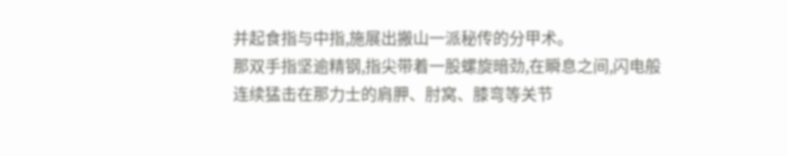并起食指与中指,施展出搬山一派秘传的分甲术。
那双手指坚逾精钢,指尖带着一股螺旋暗劲,在瞬息之间,闪电般连续猛击在那力士的肩胛、肘窝、膝弯等关节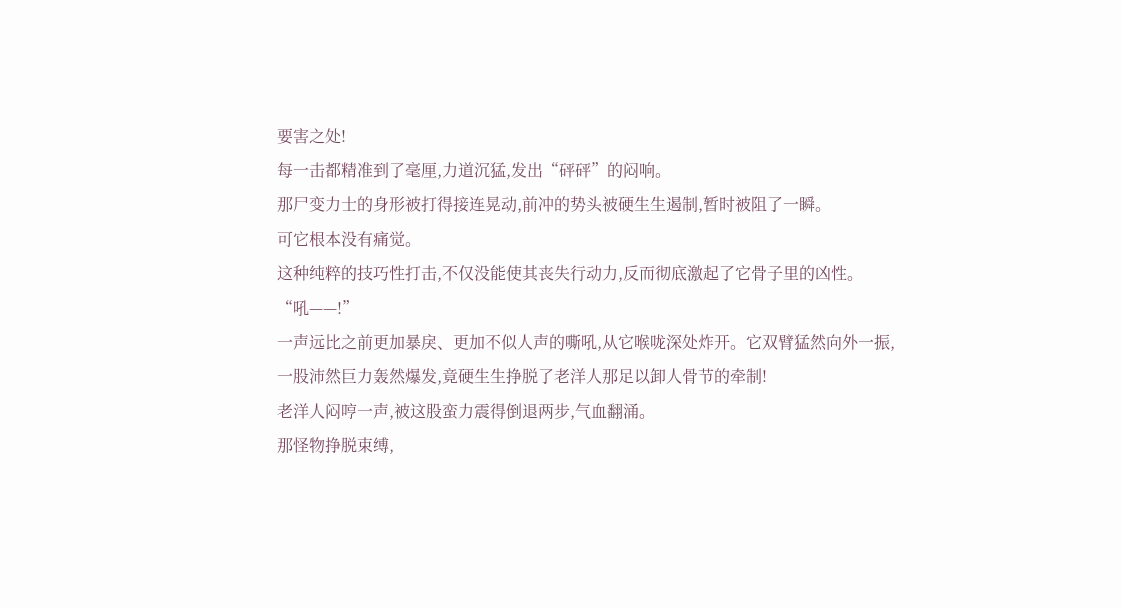要害之处!
每一击都精准到了毫厘,力道沉猛,发出“砰砰”的闷响。
那尸变力士的身形被打得接连晃动,前冲的势头被硬生生遏制,暂时被阻了一瞬。
可它根本没有痛觉。
这种纯粹的技巧性打击,不仅没能使其丧失行动力,反而彻底激起了它骨子里的凶性。
“吼——!”
一声远比之前更加暴戾、更加不似人声的嘶吼,从它喉咙深处炸开。它双臂猛然向外一振,一股沛然巨力轰然爆发,竟硬生生挣脱了老洋人那足以卸人骨节的牵制!
老洋人闷哼一声,被这股蛮力震得倒退两步,气血翻涌。
那怪物挣脱束缚,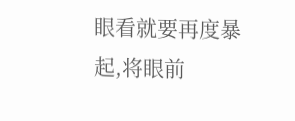眼看就要再度暴起,将眼前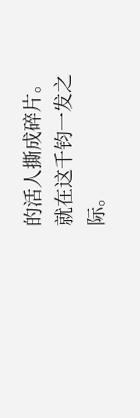的活人撕成碎片。
就在这千钧一发之际。